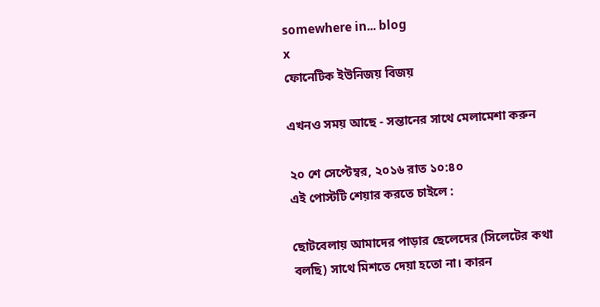somewhere in... blog
x
ফোনেটিক ইউনিজয় বিজয়

এখনও সময় আছে - সন্তানের সাথে মেলামেশা করুন

২০ শে সেপ্টেম্বর, ২০১৬ রাত ১০:৪০
এই পোস্টটি শেয়ার করতে চাইলে :

ছোটবেলায় আমাদের পাড়ার ছেলেদের (সিলেটের কথা বলছি) সাথে মিশতে দেয়া হতো না। কারন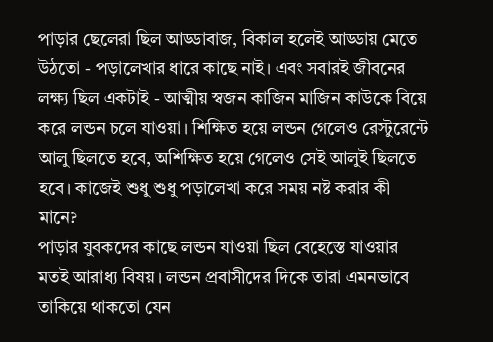পাড়ার ছেলেরা ছিল আড্ডাবাজ, বিকাল হলেই আড্ডায় মেতে উঠতো - পড়ালেখার ধারে কাছে নাই। এবং সবারই জীবনের লক্ষ্য ছিল একটাই - আত্মীয় স্বজন কাজিন মাজিন কাউকে বিয়ে করে লন্ডন চলে যাওয়া। শিক্ষিত হয়ে লন্ডন গেলেও রেস্টুরেন্টে আলু ছিলতে হবে, অশিক্ষিত হয়ে গেলেও সেই আলুই ছিলতে হবে। কাজেই শুধু শুধু পড়ালেখা করে সময় নষ্ট করার কী মানে?
পাড়ার যুবকদের কাছে লন্ডন যাওয়া ছিল বেহেস্তে যাওয়ার মতই আরাধ্য বিষয়। লন্ডন প্রবাসীদের দিকে তারা এমনভাবে তাকিয়ে থাকতো যেন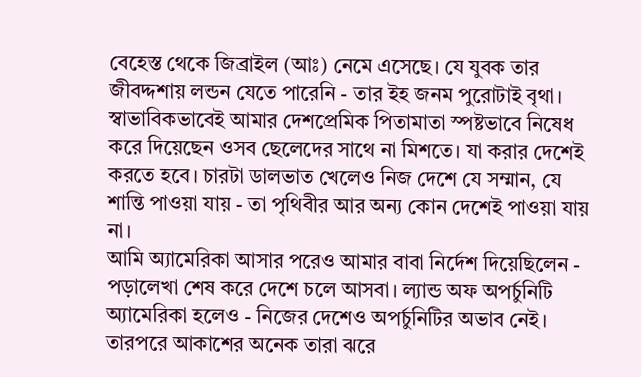বেহেস্ত থেকে জিব্রাইল (আঃ) নেমে এসেছে। যে যুবক তার জীবদ্দশায় লন্ডন যেতে পারেনি - তার ইহ জনম পুরোটাই বৃথা।
স্বাভাবিকভাবেই আমার দেশপ্রেমিক পিতামাতা স্পষ্টভাবে নিষেধ করে দিয়েছেন ওসব ছেলেদের সাথে না মিশতে। যা করার দেশেই করতে হবে। চারটা ডালভাত খেলেও নিজ দেশে যে সম্মান, যে শান্তি পাওয়া যায় - তা পৃথিবীর আর অন্য কোন দেশেই পাওয়া যায় না।
আমি অ্যামেরিকা আসার পরেও আমার বাবা নির্দেশ দিয়েছিলেন - পড়ালেখা শেষ করে দেশে চলে আসবা। ল্যান্ড অফ অপর্চুনিটি অ্যামেরিকা হলেও - নিজের দেশেও অপর্চুনিটির অভাব নেই।
তারপরে আকাশের অনেক তারা ঝরে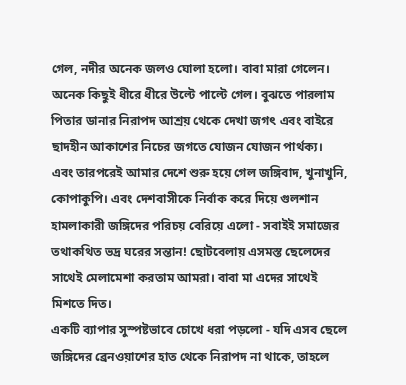গেল, নদীর অনেক জলও ঘোলা হলো। বাবা মারা গেলেন। অনেক কিছুই ধীরে ধীরে উল্টে পাল্টে গেল। বুঝতে পারলাম পিতার ডানার নিরাপদ আশ্রয় থেকে দেখা জগৎ এবং বাইরে ছাদহীন আকাশের নিচের জগতে যোজন যোজন পার্থক্য।
এবং তারপরেই আমার দেশে শুরু হয়ে গেল জঙ্গিবাদ, খুনাখুনি, কোপাকুপি। এবং দেশবাসীকে নির্বাক করে দিয়ে গুলশান হামলাকারী জঙ্গিদের পরিচয় বেরিয়ে এলো - সবাইই সমাজের তথাকথিত ভদ্র ঘরের সন্তান! ছোটবেলায় এসমস্ত ছেলেদের সাথেই মেলামেশা করতাম আমরা। বাবা মা এদের সাথেই মিশতে দিত।
একটি ব্যাপার সুস্পষ্টভাবে চোখে ধরা পড়লো - যদি এসব ছেলে জঙ্গিদের ব্রেনওয়াশের হাত থেকে নিরাপদ না থাকে, তাহলে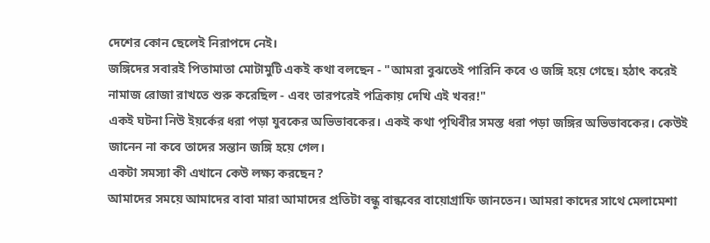দেশের কোন ছেলেই নিরাপদে নেই।
জঙ্গিদের সবারই পিতামাতা মোটামুটি একই কথা বলছেন - "আমরা বুঝতেই পারিনি কবে ও জঙ্গি হয়ে গেছে। হঠাৎ করেই নামাজ রোজা রাখতে শুরু করেছিল - এবং তারপরেই পত্রিকায় দেখি এই খবর!"
একই ঘটনা নিউ ইয়র্কের ধরা পড়া যুবকের অভিভাবকের। একই কথা পৃথিবীর সমস্ত ধরা পড়া জঙ্গির অভিভাবকের। কেউই জানেন না কবে তাদের সন্তান জঙ্গি হয়ে গেল।
একটা সমস্যা কী এখানে কেউ লক্ষ্য করছেন?
আমাদের সময়ে আমাদের বাবা মারা আমাদের প্রতিটা বন্ধু বান্ধবের বায়োগ্রাফি জানতেন। আমরা কাদের সাথে মেলামেশা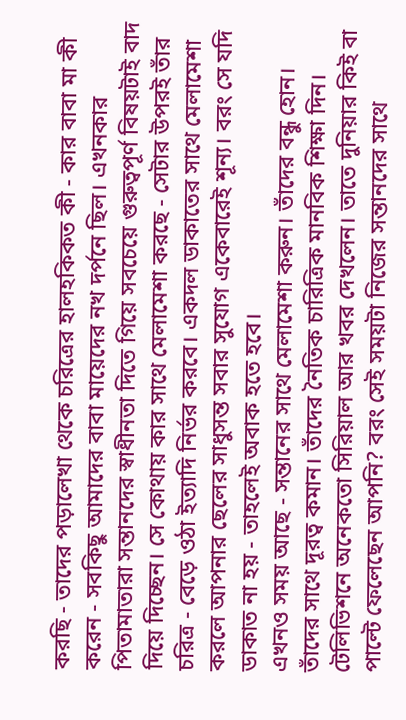করছি - তাদের পড়ালেখা থেকে চরিত্রের হালহকিকত কী - কার বাবা মা কী করেন - সবকিছু আমাদের বাবা মায়েদের নখ দর্পনে ছিল। এখনকার পিতামাতারা সন্তানদের স্বাধীনতা দিতে গিয়ে সবচেয়ে গুরুত্বপূর্ণ বিষয়টাই বাদ দিয়ে দিচ্ছেন। সে কোথায় কার সাথে মেলামেশা করছে - সেটার উপরই তাঁর চরিত্র - বেড়ে ওঠা ইত্যাদি নির্ভর করবে। একদল ডাকাতের সাথে মেলামেশা করলে আপনার ছেলের সাধুসন্ত সবার সুযোগ একেবারেই শূন্য। বরং সে যদি ডাকাত না হয় - তাহলেই অবাক হতে হবে।
এখনও সময় আছে - সন্তানের সাথে মেলামেশা করুন। তাঁদের বন্ধু হোন। তাঁদের সাথে দূরত্ব কমান। তাঁদের নৈতিক চারিত্রিক মানবিক শিক্ষা দিন। টেলিভিশনে অনেকতো সিরিয়াল আর খবর দেখলেন। তাতে দুনিয়ার কিই বা পাল্টে ফেলেছেন আপনি? বরং সেই সময়টা নিজের সন্তানদের সাথে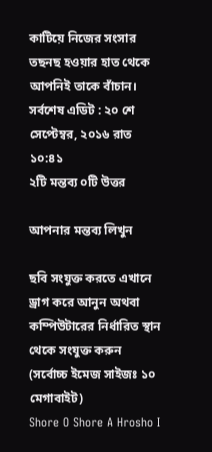কাটিয়ে নিজের সংসার তছনছ হওয়ার হাত থেকে আপনিই তাকে বাঁচান।
সর্বশেষ এডিট : ২০ শে সেপ্টেম্বর, ২০১৬ রাত ১০:৪১
২টি মন্তব্য ০টি উত্তর

আপনার মন্তব্য লিখুন

ছবি সংযুক্ত করতে এখানে ড্রাগ করে আনুন অথবা কম্পিউটারের নির্ধারিত স্থান থেকে সংযুক্ত করুন (সর্বোচ্চ ইমেজ সাইজঃ ১০ মেগাবাইট)
Shore O Shore A Hrosho I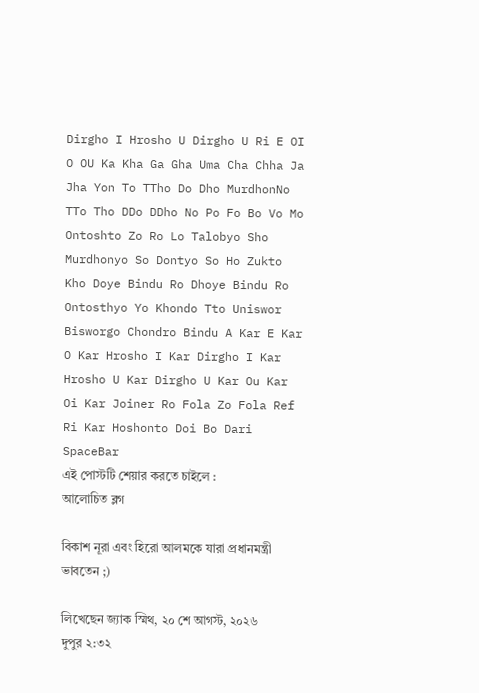Dirgho I Hrosho U Dirgho U Ri E OI O OU Ka Kha Ga Gha Uma Cha Chha Ja Jha Yon To TTho Do Dho MurdhonNo TTo Tho DDo DDho No Po Fo Bo Vo Mo Ontoshto Zo Ro Lo Talobyo Sho Murdhonyo So Dontyo So Ho Zukto Kho Doye Bindu Ro Dhoye Bindu Ro Ontosthyo Yo Khondo Tto Uniswor Bisworgo Chondro Bindu A Kar E Kar O Kar Hrosho I Kar Dirgho I Kar Hrosho U Kar Dirgho U Kar Ou Kar Oi Kar Joiner Ro Fola Zo Fola Ref Ri Kar Hoshonto Doi Bo Dari SpaceBar
এই পোস্টটি শেয়ার করতে চাইলে :
আলোচিত ব্লগ

বিকাশ নূরা এবং হিরো আলমকে যারা প্রধানমন্ত্রী ভাবতেন ;)

লিখেছেন জ্যাক স্মিথ, ২০ শে আগস্ট, ২০২৬ দুপুর ২:৩২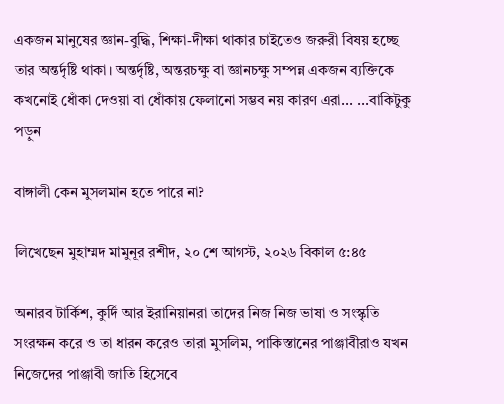একজন মানুষের জ্ঞান-বুদ্ধি, শিক্ষা-দীক্ষা থাকার চাইতেও জরুরী বিষয় হচ্ছে তার অন্তর্দৃষ্টি থাকা। অন্তর্দৃষ্টি, অন্তরচক্ষু বা জ্ঞানচক্ষু সম্পন্ন একজন ব্যক্তিকে কখনোই ধোঁকা দেওয়া বা ধোঁকায় ফেলানো সম্ভব নয় কারণ এরা... ...বাকিটুকু পড়ুন

বাঙ্গালী কেন মুসলমান হতে পারে না?

লিখেছেন মুহাম্মদ মামুনূর রশীদ, ২০ শে আগস্ট, ২০২৬ বিকাল ৫:৪৫

অনারব টার্কিশ, কুর্দি আর ইরানিয়ানরা তাদের নিজ নিজ ভাষা ও সংস্কৃতি সংরক্ষন করে ও তা ধারন করেও তারা মুসলিম, পাকিস্তানের পাঞ্জাবীরাও যখন নিজেদের পাঞ্জাবী জাতি হিসেবে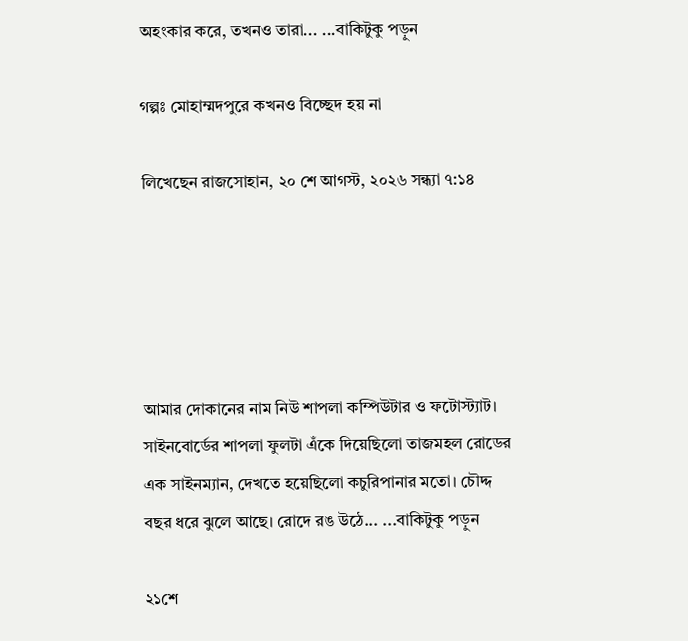অহংকার করে, তখনও তারা... ...বাকিটুকু পড়ুন

গল্পঃ মোহাম্মদপুরে কখনও বিচ্ছেদ হয় না

লিখেছেন রাজসোহান, ২০ শে আগস্ট, ২০২৬ সন্ধ্যা ৭:১৪





আমার দোকানের নাম নিউ শাপলা কম্পিউটার ও ফটোস্ট্যাট। সাইনবোর্ডের শাপলা ফুলটা এঁকে দিয়েছিলো তাজমহল রোডের এক সাইনম্যান, দেখতে হয়েছিলো কচুরিপানার মতো। চৌদ্দ বছর ধরে ঝুলে আছে। রোদে রঙ উঠে... ...বাকিটুকু পড়ুন

২১শে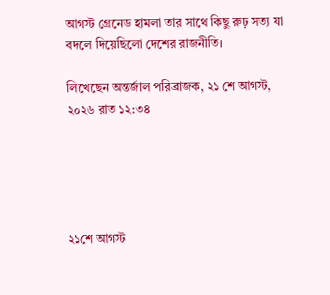আগস্ট গ্রেনেড হামলা তার সাথে কিছু রুঢ় সত্য যা বদলে দিয়েছিলো দেশের রাজনীতি।

লিখেছেন অন্তর্জাল পরিব্রাজক, ২১ শে আগস্ট, ২০২৬ রাত ১২:৩৪





২১শে আগস্ট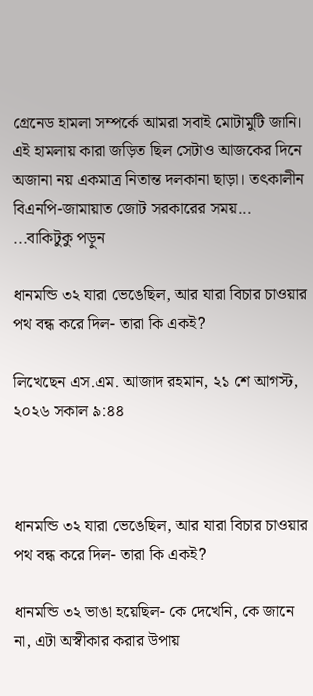গ্রেনেড হামলা সম্পর্কে আমরা সবাই মোটামুটি জানি। এই হামলায় কারা জড়িত ছিল সেটাও আজকের দিনে অজানা নয় একমাত্র নিতান্ত দলকানা ছাড়া। তৎকালীন বিএনপি-জামায়াত জোট সরকারের সময়... ...বাকিটুকু পড়ুন

ধানমন্ডি ৩২ যারা ভেঙেছিল, আর যারা বিচার চাওয়ার পথ বন্ধ করে দিল- তারা কি একই?

লিখেছেন এস.এম. আজাদ রহমান, ২১ শে আগস্ট, ২০২৬ সকাল ৯:৪৪



ধানমন্ডি ৩২ যারা ভেঙেছিল, আর যারা বিচার চাওয়ার পথ বন্ধ করে দিল- তারা কি একই?

ধানমন্ডি ৩২ ভাঙা হয়েছিল- কে দেখেনি, কে জানে না, এটা অস্বীকার করার উপায়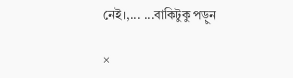নেই।,... ...বাকিটুকু পড়ুন

×